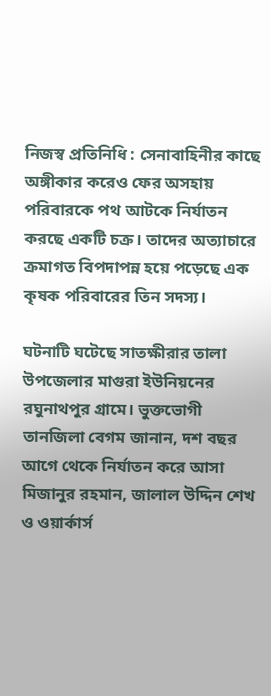নিজস্ব প্রতিনিধি : সেনাবাহিনীর কাছে অঙ্গীকার করেও ফের অসহায় পরিবারকে পথ আটকে নির্যাতন করছে একটি চক্র। তাদের অত্যাচারে ক্রমাগত বিপদাপন্ন হয়ে পড়েছে এক কৃষক পরিবারের তিন সদস্য।

ঘটনাটি ঘটেছে সাতক্ষীরার তালা উপজেলার মাগুরা ইউনিয়নের রঘুনাথপুর গ্রামে। ভুক্তভোগী তানজিলা বেগম জানান, দশ বছর আগে থেকে নির্যাতন করে আসা মিজানুর রহমান, জালাল উদ্দিন শেখ ও ওয়ার্কার্স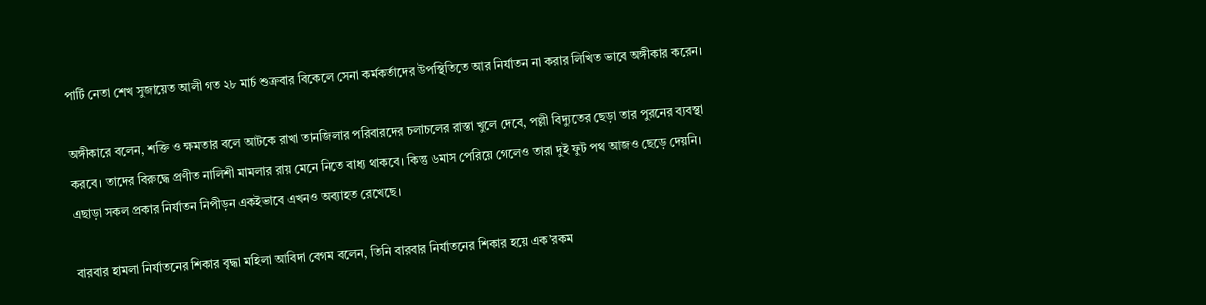পার্টি নেতা শেখ সুজায়েত আলী গত ২৮ মার্চ শুক্রবার বিকেলে সেনা কর্মকর্তাদের উপস্থিতিতে আর নির্যাতন না করার লিখিত ভাবে অঙ্গীকার করেন।

অঙ্গীকারে বলেন, শক্তি ও ক্ষমতার বলে আটকে রাখা তানজিলার পরিবারদের চলাচলের রাস্তা খুলে দেবে, পল্লী বিদ্যুতের ছেড়া তার পুরনের ব্যবস্থা করবে। তাদের বিরুদ্ধে প্রণীত নালিশী মামলার রায় মেনে নিতে বাধ্য থাকবে। কিন্তু ৬মাস পেরিয়ে গেলেও তারা দুই ফুট পথ আজও ছেড়ে দেয়নি। এছাড়া সকল প্রকার নির্যাতন নিপীড়ন একইভাবে এখনও অব্যাহত রেখেছে।

বারবার হামলা নির্যাতনের শিকার বৃদ্ধা মহিলা আবিদা বেগম বলেন, তিনি বারবার নির্যাতনের শিকার হয়ে এক’রকম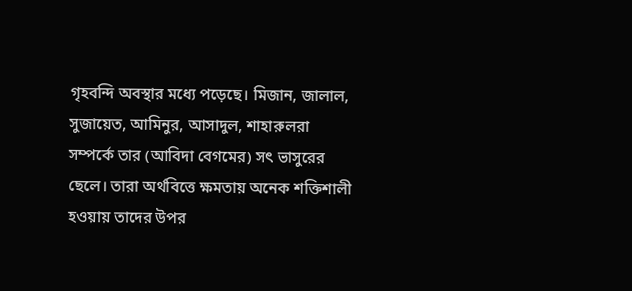গৃহবন্দি অবস্থার মধ্যে পড়েছে। মিজান, জালাল, সুজায়েত, আমিনুর, আসাদুল, শাহারুলরা সম্পর্কে তার (আবিদা বেগমের) সৎ ভাসুরের ছেলে। তারা অর্থবিত্তে ক্ষমতায় অনেক শক্তিশালী হওয়ায় তাদের উপর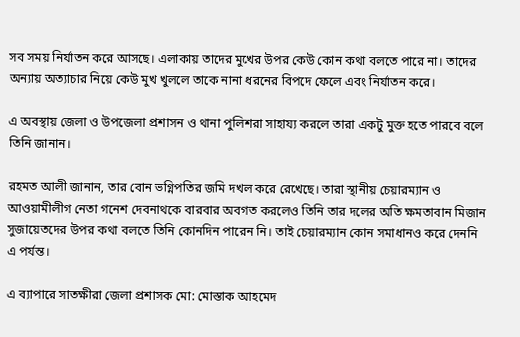সব সময় নির্যাতন করে আসছে। এলাকায় তাদের মুখের উপর কেউ কোন কথা বলতে পারে না। তাদের অন্যায় অত্যাচার নিয়ে কেউ মুখ খুললে তাকে নানা ধরনের বিপদে ফেলে এবং নির্যাতন করে।

এ অবস্থায় জেলা ও উপজেলা প্রশাসন ও থানা পুলিশরা সাহায্য করলে তারা একটু মুক্ত হতে পারবে বলে তিনি জানান।

রহমত আলী জানান, তার বোন ভগ্নিপতির জমি দখল করে রেখেছে। তারা স্থানীয় চেয়ারম্যান ও আওয়ামীলীগ নেতা গনেশ দেবনাথকে বারবার অবগত করলেও তিনি তার দলের অতি ক্ষমতাবান মিজান সুজায়েতদের উপর কথা বলতে তিনি কোনদিন পারেন নি। তাই চেয়ারম্যান কোন সমাধানও করে দেননি এ পর্যন্ত।

এ ব্যাপারে সাতক্ষীরা জেলা প্রশাসক মো: মোস্তাক আহমেদ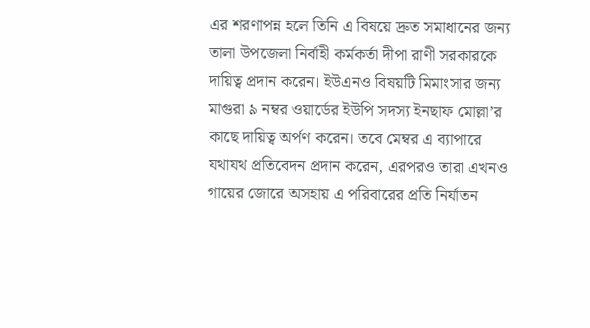এর শরণাপন্ন হলে তিনি এ বিষয়ে দ্রুত সমাধানের জন্য তালা উপজেলা নির্বাহী কর্মকর্তা দীপা রাণী সরকারকে দায়িত্ব প্রদান করেন। ইউএনও বিষয়টি মিমাংসার জন্য মাগুরা ৯ নম্বর ওয়ার্ডের ইউপি সদস্য ইনছাফ মোল্লা’র কাছে দায়িত্ব অর্পণ করেন। তবে মেম্বর এ ব্যাপারে যথাযথ প্রতিবেদন প্রদান করেন, এরপরও তারা এখনও গায়ের জোরে অসহায় এ পরিবারের প্রতি নির্যাতন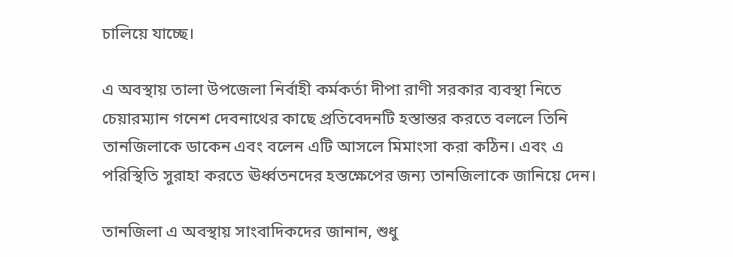চালিয়ে যাচ্ছে।

এ অবস্থায় তালা উপজেলা নির্বাহী কর্মকর্তা দীপা রাণী সরকার ব্যবস্থা নিতে চেয়ারম্যান গনেশ দেবনাথের কাছে প্রতিবেদনটি হস্তান্তর করতে বললে তিনি তানজিলাকে ডাকেন এবং বলেন এটি আসলে মিমাংসা করা কঠিন। এবং এ পরিস্থিতি সুরাহা করতে ঊর্ধ্বতনদের হস্তক্ষেপের জন্য তানজিলাকে জানিয়ে দেন।

তানজিলা এ অবস্থায় সাংবাদিকদের জানান, শুধু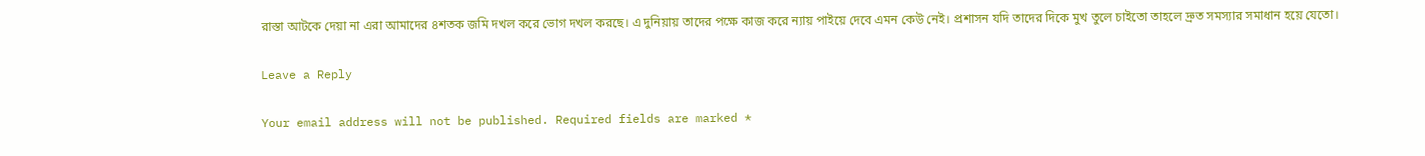রাস্তা আটকে দেয়া না এরা আমাদের ৪শতক জমি দখল করে ভোগ দখল করছে। এ দুনিয়ায় তাদের পক্ষে কাজ করে ন্যায় পাইয়ে দেবে এমন কেউ নেই। প্রশাসন যদি তাদের দিকে মুখ তুলে চাইতো তাহলে দ্রুত সমস্যার সমাধান হয়ে যেতো।

Leave a Reply

Your email address will not be published. Required fields are marked *